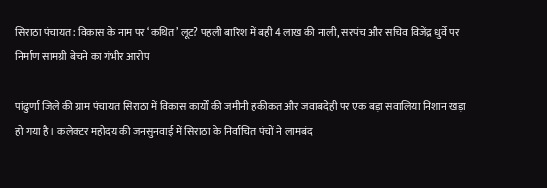सिराठा पंचायत: विकास के नाम पर ‘कथित’ लूट? पहली बारिश में बही 4 लाख की नाली, सरपंच और सचिव विजेंद्र धुर्वे पर निर्माण सामग्री बेचने का गंभीर आरोप

पांढुर्णा जिले की ग्राम पंचायत सिराठा में विकास कार्यों की जमीनी हकीकत और जवाबदेही पर एक बड़ा सवालिया निशान खड़ा हो गया है। कलेक्टर महोदय की जनसुनवाई में सिराठा के निर्वाचित पंचों ने लामबंद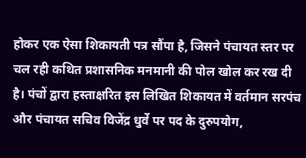होकर एक ऐसा शिकायती पत्र सौंपा है, जिसने पंचायत स्तर पर चल रही कथित प्रशासनिक मनमानी की पोल खोल कर रख दी है। पंचों द्वारा हस्ताक्षरित इस लिखित शिकायत में वर्तमान सरपंच और पंचायत सचिव विजेंद्र धुर्वे पर पद के दुरुपयोग,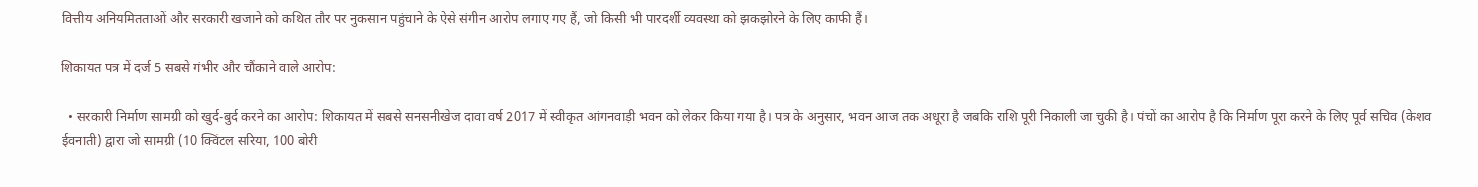वित्तीय अनियमितताओं और सरकारी खजाने को कथित तौर पर नुकसान पहुंचाने के ऐसे संगीन आरोप लगाए गए हैं, जो किसी भी पारदर्शी व्यवस्था को झकझोरने के लिए काफी हैं।

शिकायत पत्र में दर्ज 5 सबसे गंभीर और चौंकाने वाले आरोप:

  • सरकारी निर्माण सामग्री को खुर्द-बुर्द करने का आरोप: शिकायत में सबसे सनसनीखेज दावा वर्ष 2017 में स्वीकृत आंगनवाड़ी भवन को लेकर किया गया है। पत्र के अनुसार, भवन आज तक अधूरा है जबकि राशि पूरी निकाली जा चुकी है। पंचों का आरोप है कि निर्माण पूरा करने के लिए पूर्व सचिव (केशव ईवनाती) द्वारा जो सामग्री (10 क्विंटल सरिया, 100 बोरी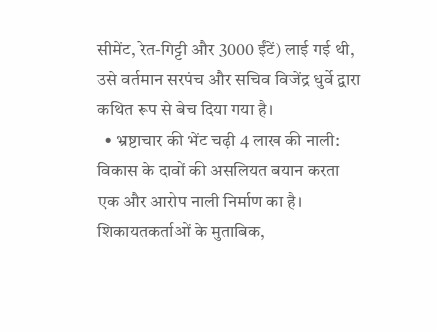सीमेंट, रेत-गिट्टी और 3000 ईंटें) लाई गई थी, उसे वर्तमान सरपंच और सचिव विजेंद्र धुर्वे द्वारा कथित रूप से बेच दिया गया है।
  • भ्रष्टाचार की भेंट चढ़ी 4 लाख की नाली: विकास के दावों की असलियत बयान करता एक और आरोप नाली निर्माण का है। शिकायतकर्ताओं के मुताबिक,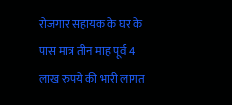रोजगार सहायक के घर के पास मात्र तीन माह पूर्व 4 लाख रुपये की भारी लागत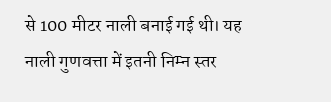से 100 मीटर नाली बनाई गई थी। यह नाली गुणवत्ता में इतनी निम्न स्तर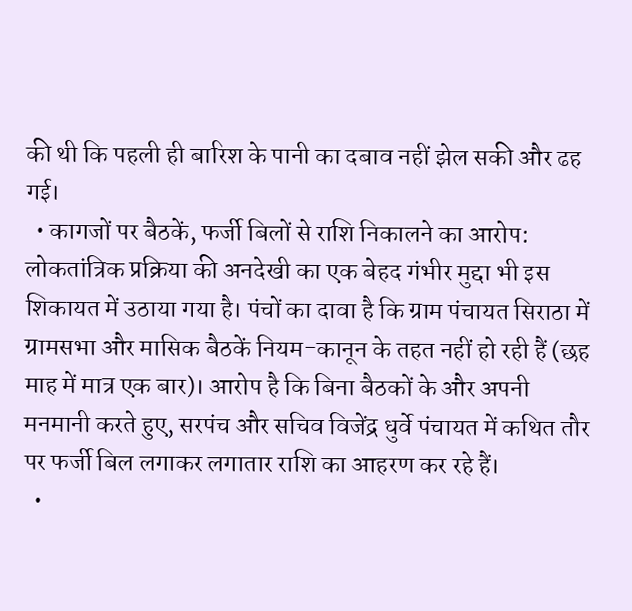की थी कि पहली ही बारिश के पानी का दबाव नहीं झेल सकी और ढह गई।
  • कागजों पर बैठकें, फर्जी बिलों से राशि निकालने का आरोप: लोकतांत्रिक प्रक्रिया की अनदेखी का एक बेहद गंभीर मुद्दा भी इस शिकायत में उठाया गया है। पंचों का दावा है कि ग्राम पंचायत सिराठा में ग्रामसभा और मासिक बैठकें नियम-कानून के तहत नहीं हो रही हैं (छह माह में मात्र एक बार)। आरोप है कि बिना बैठकों के और अपनी मनमानी करते हुए, सरपंच और सचिव विजेंद्र धुर्वे पंचायत में कथित तौर पर फर्जी बिल लगाकर लगातार राशि का आहरण कर रहे हैं।
  •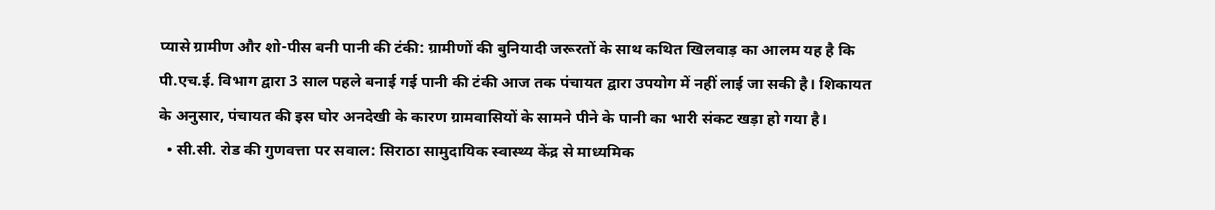प्यासे ग्रामीण और शो-पीस बनी पानी की टंकी: ग्रामीणों की बुनियादी जरूरतों के साथ कथित खिलवाड़ का आलम यह है कि पी.एच.ई. विभाग द्वारा 3 साल पहले बनाई गई पानी की टंकी आज तक पंचायत द्वारा उपयोग में नहीं लाई जा सकी है। शिकायत के अनुसार, पंचायत की इस घोर अनदेखी के कारण ग्रामवासियों के सामने पीने के पानी का भारी संकट खड़ा हो गया है।
  • सी.सी. रोड की गुणवत्ता पर सवाल: सिराठा सामुदायिक स्वास्थ्य केंद्र से माध्यमिक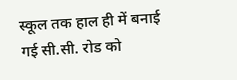स्कूल तक हाल ही में बनाई गई सी.सी. रोड को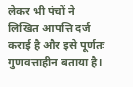लेकर भी पंचों ने लिखित आपत्ति दर्ज कराई है और इसे पूर्णतः गुणवत्ताहीन बताया है।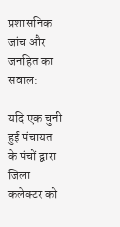प्रशासनिक जांच और जनहित का सवाल:

यदि एक चुनी हुई पंचायत के पंचों द्वारा जिला कलेक्टर को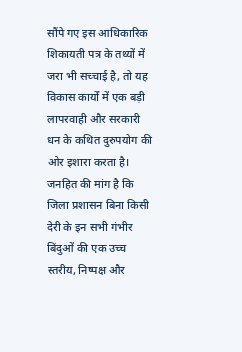सौंपे गए इस आधिकारिक शिकायती पत्र के तथ्यों में जरा भी सच्चाई है, तो यह विकास कार्यों में एक बड़ी लापरवाही और सरकारी धन के कथित दुरुपयोग की ओर इशारा करता है। जनहित की मांग है कि जिला प्रशासन बिना किसी देरी के इन सभी गंभीर बिंदुओं की एक उच्च स्तरीय, निष्पक्ष और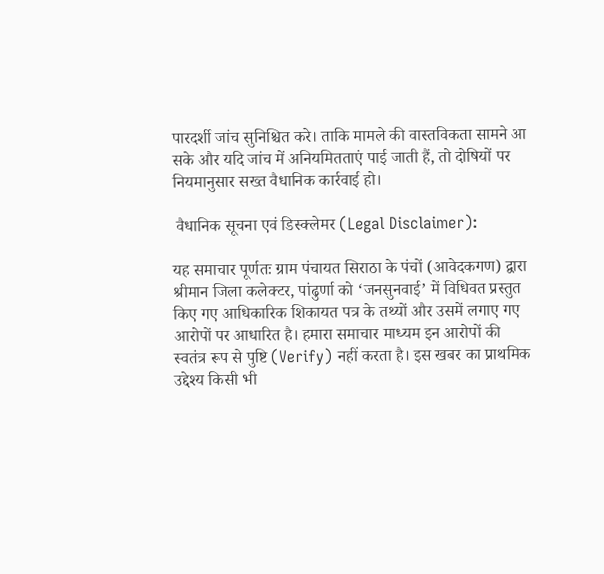पारदर्शी जांच सुनिश्चित करे। ताकि मामले की वास्तविकता सामने आ सके और यदि जांच में अनियमितताएं पाई जाती हैं, तो दोषियों पर नियमानुसार सख्त वैधानिक कार्रवाई हो।

 वैधानिक सूचना एवं डिस्क्लेमर (Legal Disclaimer):

यह समाचार पूर्णतः ग्राम पंचायत सिराठा के पंचों (आवेदकगण) द्वारा श्रीमान जिला कलेक्टर, पांढुर्णा को ‘जनसुनवाई’ में विधिवत प्रस्तुत किए गए आधिकारिक शिकायत पत्र के तथ्यों और उसमें लगाए गए आरोपों पर आधारित है। हमारा समाचार माध्यम इन आरोपों की स्वतंत्र रूप से पुष्टि (Verify) नहीं करता है। इस खबर का प्राथमिक उद्देश्य किसी भी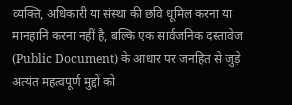व्यक्ति, अधिकारी या संस्था की छवि धूमिल करना या मानहानि करना नहीं है, बल्कि एक सार्वजनिक दस्तावेज (Public Document) के आधार पर जनहित से जुड़े अत्यंत महत्वपूर्ण मुद्दों को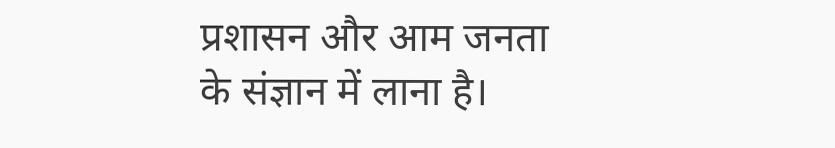प्रशासन और आम जनता के संज्ञान में लाना है।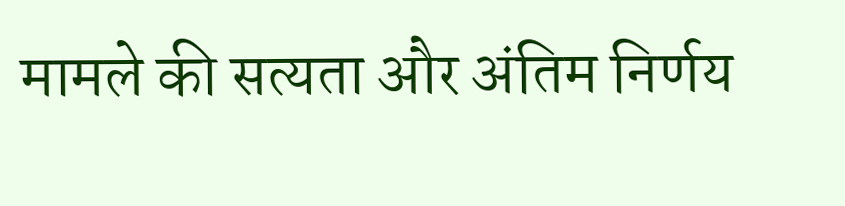मामले की सत्यता और अंतिम निर्णय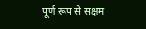पूर्ण रूप से सक्षम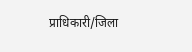प्राधिकारी/जिला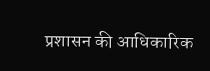प्रशासन की आधिकारिक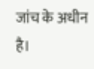जांच के अधीन है।